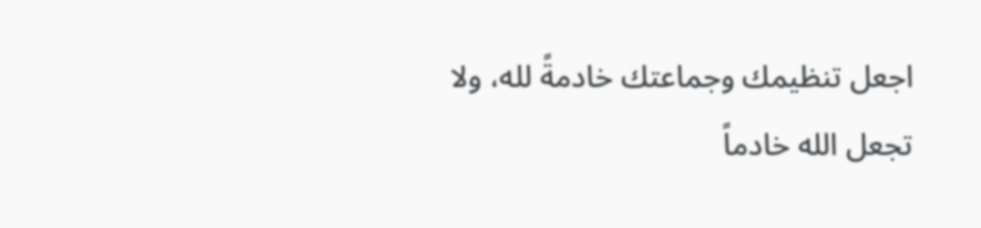اجعل تنظيمك وجماعتك خادمةً لله، ولا تجعل الله خادماً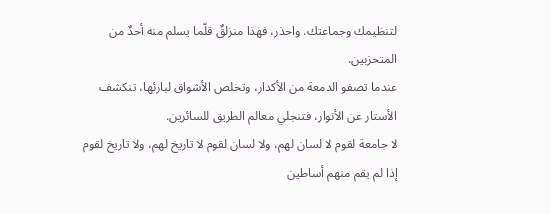لتنظيمك وجماعتك. واحذر، فهذا منزلقٌ قلّما يسلم منه أحدٌ من المتحزبين.
عندما تصفو الدمعة من الأكدار، وتخلص الأشواق لبارئها، تنكشف الأستار عن الأنوار، فتنجلي معالم الطريق للسائرين.
لا جامعة لقوم لا لسان لهم، ولا لسان لقوم لا تاريخ لهم، ولا تاريخ لقوم إذا لم يقم منهم أساطين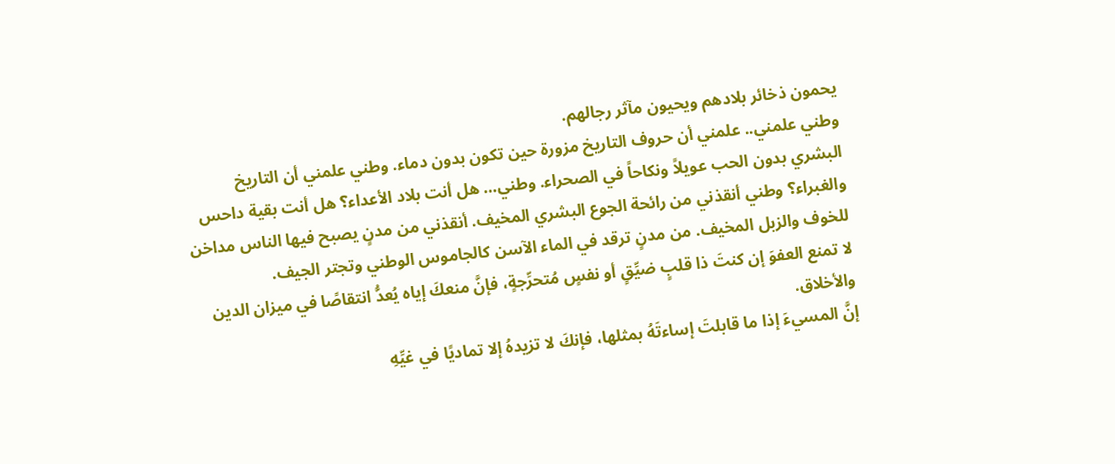يحمون ذخائر بلادهم ويحيون مآثر رجالهم.
وطني علمني.. علمني أن حروف التاريخ مزورة حين تكون بدون دماء. وطني علمني أن التاريخ البشري بدون الحب عويلاً ونكاحاً في الصحراء. وطني… هل أنت بلاد الأعداء؟ هل أنت بقية داحس والغبراء؟ وطني أنقذني من رائحة الجوع البشري المخيف. أنقذني من مدنٍ يصبح فيها الناس مداخن للخوف والزبل المخيف. من مدنٍ ترقد في الماء الآسن كالجاموس الوطني وتجتر الجيف.
لا تمنع العفوَ إن كنتَ ذا قلبٍ ضيِّقٍ أو نفسٍ مُتحرِّجةٍ، فإنَّ منعكَ إياه يُعدُّ انتقاصًا في ميزان الدين والأخلاق.
إنَّ المسيءَ إذا ما قابلتَ إساءتَهُ بمثلها، فإنكَ لا تزيدهُ إلا تماديًا في غيِّهِ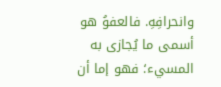وانحرافِهِ. فالعفوُ هو أسمى ما يُجازى به المسيء؛ فهو إما أن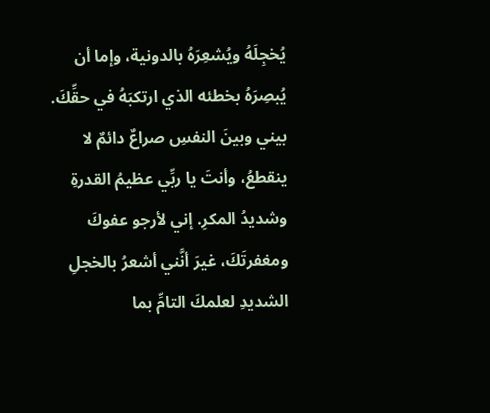يُخجِلَهُ ويُشعِرَهُ بالدونية، وإما أن يُبصِرَهُ بخطئه الذي ارتكبَهُ في حقِّكَ.
بيني وبينَ النفسِ صراعٌ دائمٌ لا ينقطعُ، وأنتَ يا ربِّي عظيمُ القدرةِ وشديدُ المكرِ. إني لأرجو عفوكَ ومغفرتَكَ، غيرَ أنَّني أشعرُ بالخجلِ الشديدِ لعلمكَ التامِّ بما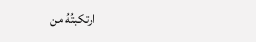ارتكبتُهُ من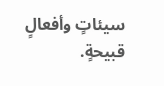سيئاتٍ وأفعالٍ قبيحةٍ.